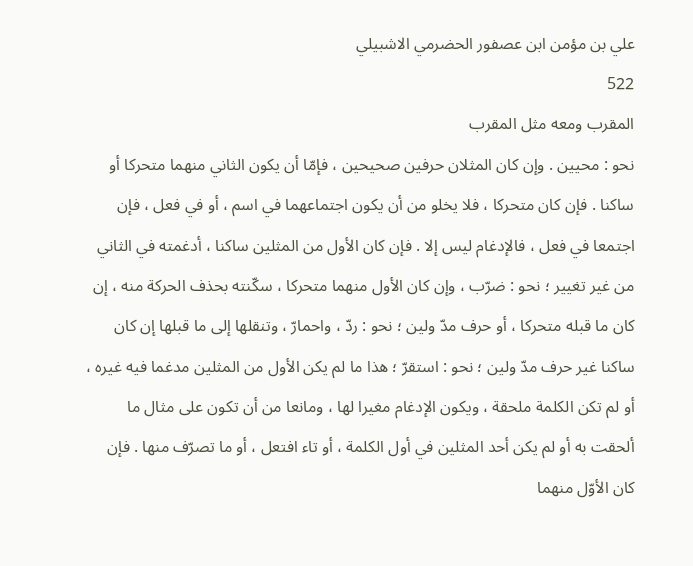علي بن مؤمن ابن عصفور الحضرمي الاشبيلي
522
المقرب ومعه مثل المقرب
نحو : محيين . وإن كان المثلان حرفين صحيحين ، فإمّا أن يكون الثاني منهما متحركا أو ساكنا . فإن كان متحركا ، فلا يخلو من أن يكون اجتماعهما في اسم ، أو في فعل ، فإن اجتمعا في فعل ، فالإدغام ليس إلا . فإن كان الأول من المثلين ساكنا ، أدغمته في الثاني من غير تغيير ؛ نحو : ضرّب ، وإن كان الأول منهما متحركا ، سكّنته بحذف الحركة منه ، إن كان ما قبله متحركا ، أو حرف مدّ ولين ؛ نحو : ردّ ، واحمارّ ، وتنقلها إلى ما قبلها إن كان ساكنا غير حرف مدّ ولين ؛ نحو : استقرّ ؛ هذا ما لم يكن الأول من المثلين مدغما فيه غيره ، أو لم تكن الكلمة ملحقة ، ويكون الإدغام مغيرا لها ، ومانعا من أن تكون على مثال ما ألحقت به أو لم يكن أحد المثلين في أول الكلمة ، أو تاء افتعل ، أو ما تصرّف منها . فإن كان الأوّل منهما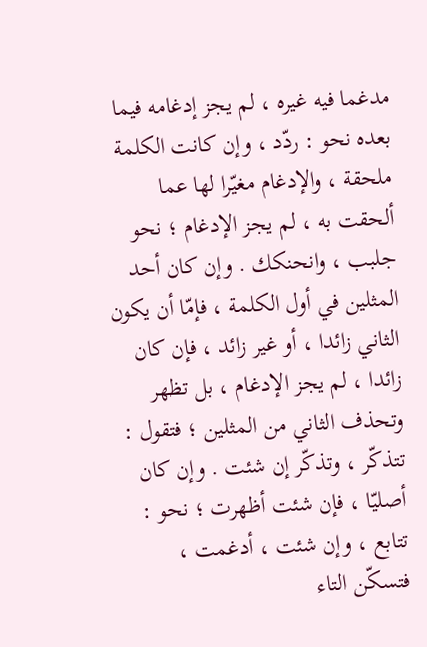مدغما فيه غيره ، لم يجز إدغامه فيما بعده نحو : ردّد ، وإن كانت الكلمة ملحقة ، والإدغام مغيّرا لها عما ألحقت به ، لم يجز الإدغام ؛ نحو جلبب ، وانحنكك . وإن كان أحد المثلين في أول الكلمة ، فإمّا أن يكون الثاني زائدا ، أو غير زائد ، فإن كان زائدا ، لم يجز الإدغام ، بل تظهر وتحذف الثاني من المثلين ؛ فتقول : تتذكّر ، وتذكّر إن شئت . وإن كان أصليّا ، فإن شئت أظهرت ؛ نحو : تتابع ، وإن شئت ، أدغمت ، فتسكّن التاء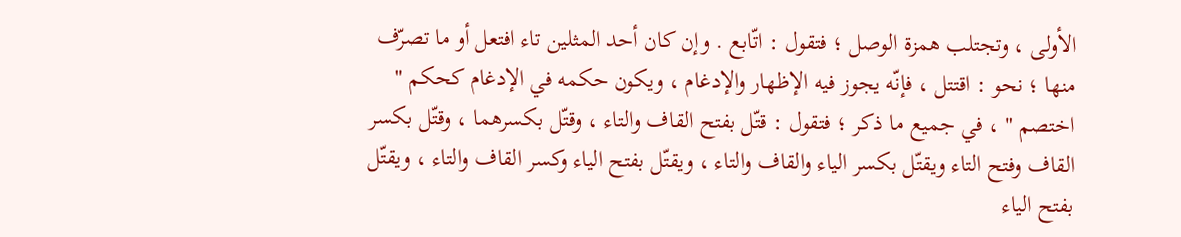الأولى ، وتجتلب همزة الوصل ؛ فتقول : اتّابع . وإن كان أحد المثلين تاء افتعل أو ما تصرّف منها ؛ نحو : اقتتل ، فإنّه يجوز فيه الإظهار والإدغام ، ويكون حكمه في الإدغام كحكم " اختصم " ، في جميع ما ذكر ؛ فتقول : قتّل بفتح القاف والتاء ، وقتّل بكسرهما ، وقتّل بكسر القاف وفتح التاء ويقتّل بكسر الياء والقاف والتاء ، ويقتّل بفتح الياء وكسر القاف والتاء ، ويقتّل بفتح الياء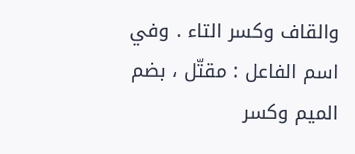والقاف وكسر التاء . وفي اسم الفاعل : مقتّل ، بضم الميم وكسر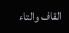القاف والتاء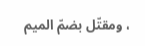، ومقتّل بضمّ الميم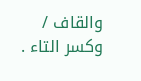والقاف / وكسر التاء .